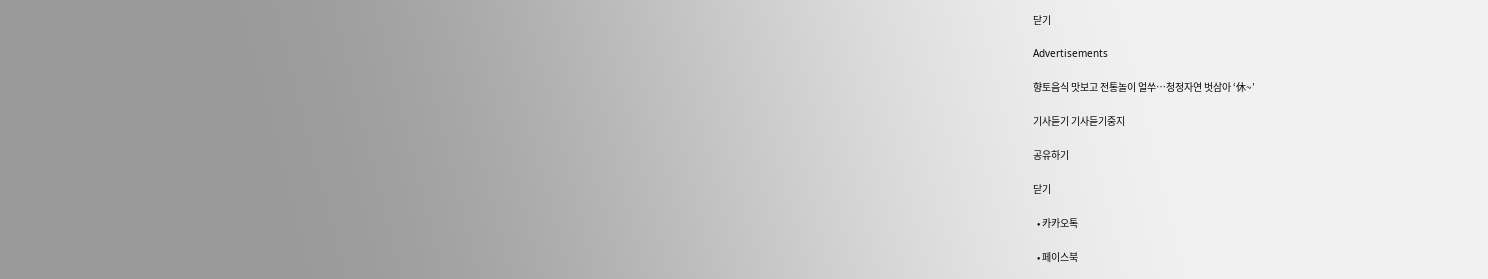닫기

Advertisements

향토음식 맛보고 전통놀이 얼쑤…청정자연 벗삼아 ‘休~’

기사듣기 기사듣기중지

공유하기

닫기

  • 카카오톡

  • 페이스북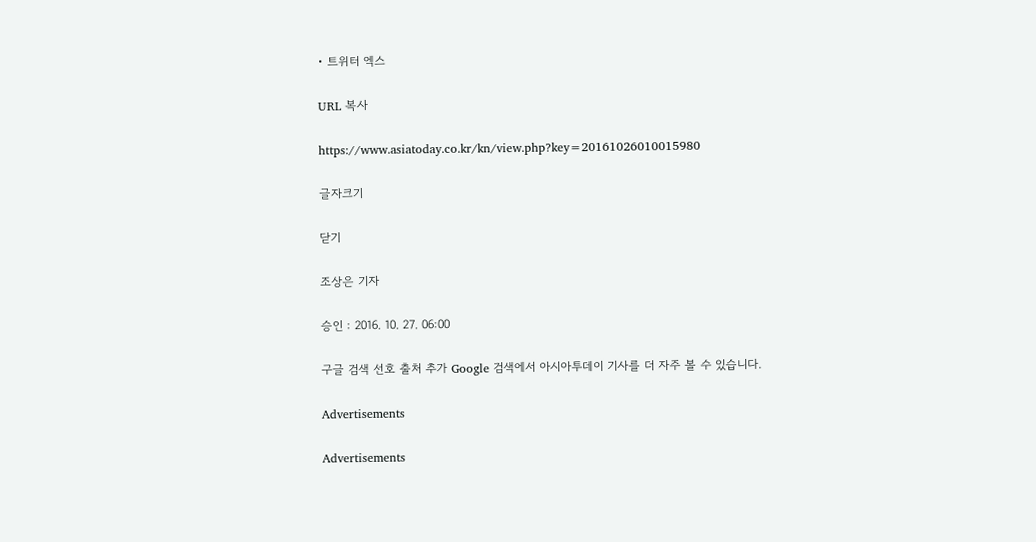• 트위터 엑스

URL 복사

https://www.asiatoday.co.kr/kn/view.php?key=20161026010015980

글자크기

닫기

조상은 기자

승인 : 2016. 10. 27. 06:00

구글 검색 선호 출처 추가 Google 검색에서 아시아투데이 기사를 더 자주 볼 수 있습니다.

Advertisements

Advertisements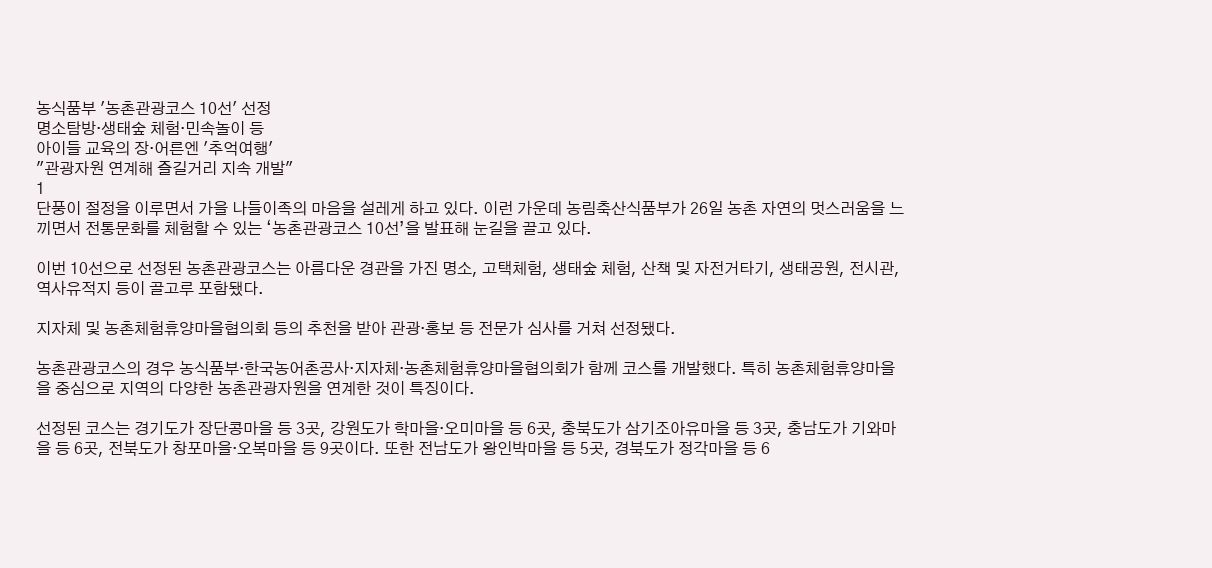농식품부 '농촌관광코스 10선' 선정
명소탐방·생태숲 체험·민속놀이 등
아이들 교육의 장·어른엔 '추억여행'
"관광자원 연계해 즐길거리 지속 개발"
1
단풍이 절정을 이루면서 가을 나들이족의 마음을 설레게 하고 있다. 이런 가운데 농림축산식품부가 26일 농촌 자연의 멋스러움을 느끼면서 전통문화를 체험할 수 있는 ‘농촌관광코스 10선’을 발표해 눈길을 끌고 있다.

이번 10선으로 선정된 농촌관광코스는 아름다운 경관을 가진 명소, 고택체험, 생태숲 체험, 산책 및 자전거타기, 생태공원, 전시관, 역사유적지 등이 골고루 포함됐다.

지자체 및 농촌체험휴양마을협의회 등의 추천을 받아 관광·홍보 등 전문가 심사를 거쳐 선정됐다.

농촌관광코스의 경우 농식품부·한국농어촌공사·지자체·농촌체험휴양마을협의회가 함께 코스를 개발했다. 특히 농촌체험휴양마을을 중심으로 지역의 다양한 농촌관광자원을 연계한 것이 특징이다.

선정된 코스는 경기도가 장단콩마을 등 3곳, 강원도가 학마을·오미마을 등 6곳, 충북도가 삼기조아유마을 등 3곳, 충남도가 기와마을 등 6곳, 전북도가 창포마을·오복마을 등 9곳이다. 또한 전남도가 왕인박마을 등 5곳, 경북도가 정각마을 등 6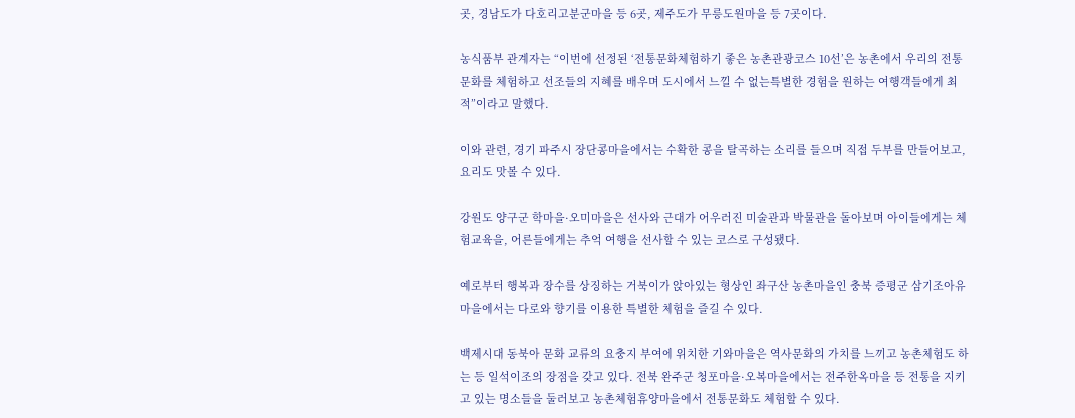곳, 경남도가 다호리고분군마을 등 6곳, 제주도가 무릉도원마을 등 7곳이다.

농식품부 관계자는 “이번에 선정된 ‘전통문화체험하기 좋은 농촌관광코스 10선’은 농촌에서 우리의 전통문화를 체험하고 선조들의 지혜를 배우며 도시에서 느낄 수 없는특별한 경험을 원하는 여행객들에게 최적”이라고 말했다.

이와 관련, 경기 파주시 장단콩마을에서는 수확한 콩을 탈곡하는 소리를 들으며 직접 두부를 만들어보고, 요리도 맛볼 수 있다.

강원도 양구군 학마을·오미마을은 선사와 근대가 어우러진 미술관과 박물관을 돌아보며 아이들에게는 체험교육을, 어른들에게는 추억 여행을 선사할 수 있는 코스로 구성됐다.

예로부터 행복과 장수를 상징하는 거북이가 앉아있는 형상인 좌구산 농촌마을인 충북 증평군 삼기조아유마을에서는 다로와 향기를 이용한 특별한 체험을 즐길 수 있다.

백제시대 동북아 문화 교류의 요충지 부여에 위치한 기와마을은 역사문화의 가치를 느끼고 농촌체험도 하는 등 일석이조의 장점을 갖고 있다. 전북 완주군 청포마을·오복마을에서는 전주한옥마을 등 전통을 지키고 있는 명소들을 둘러보고 농촌체험휴양마을에서 전통문화도 체험할 수 있다.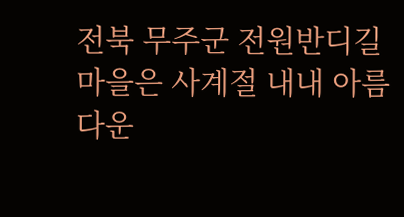전북 무주군 전원반디길마을은 사계절 내내 아름다운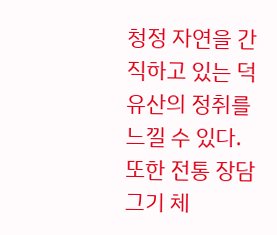청정 자연을 간직하고 있는 덕유산의 정취를 느낄 수 있다. 또한 전통 장담그기 체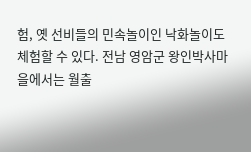험, 옛 선비들의 민속놀이인 낙화놀이도 체험할 수 있다. 전남 영암군 왕인박사마을에서는 월출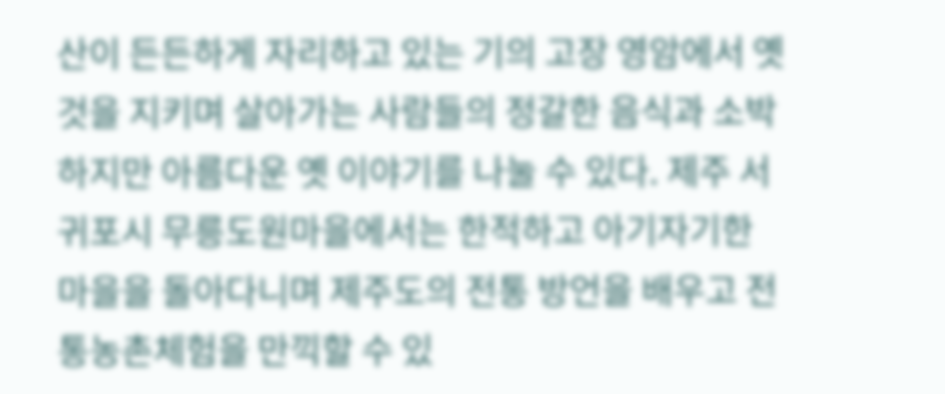산이 든든하게 자리하고 있는 기의 고장 영암에서 옛 것을 지키며 살아가는 사람들의 정갈한 음식과 소박하지만 아름다운 옛 이야기를 나눌 수 있다. 제주 서귀포시 무릉도원마을에서는 한적하고 아기자기한 마을을 돌아다니며 제주도의 전통 방언을 배우고 전통농촌체험을 만끽할 수 있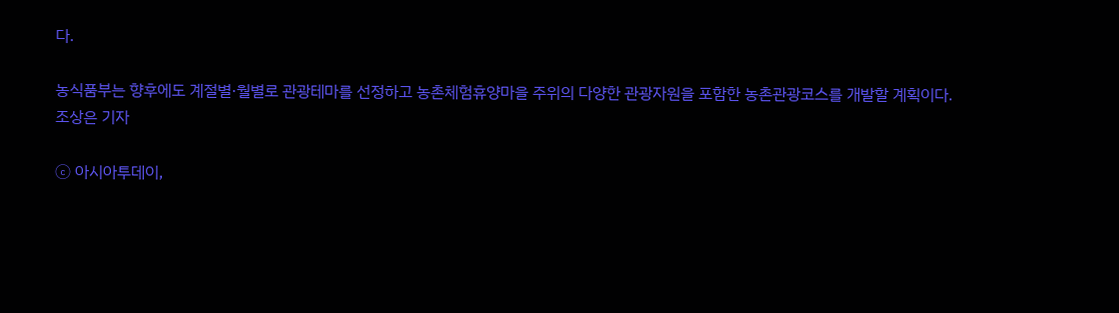다.

농식품부는 향후에도 계절별·월별로 관광테마를 선정하고 농촌체험휴양마을 주위의 다양한 관광자원을 포함한 농촌관광코스를 개발할 계획이다.
조상은 기자

ⓒ 아시아투데이,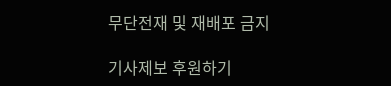무단전재 및 재배포 금지

기사제보 후원하기